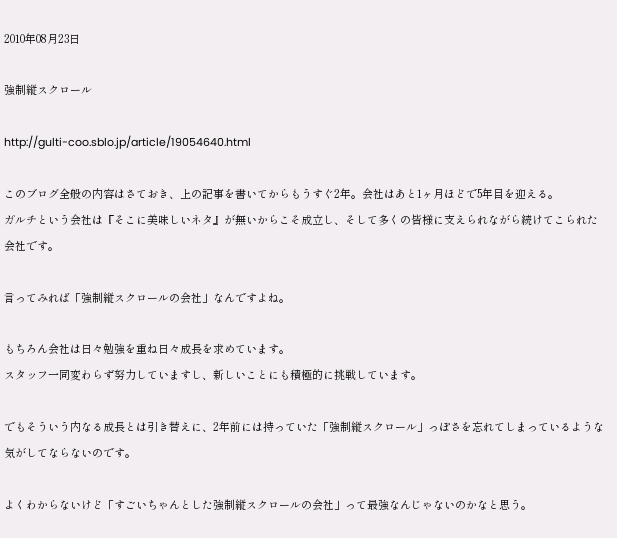2010年08月23日

強制縦スクロール

http://gulti-coo.sblo.jp/article/19054640.html

このブログ全般の内容はさておき、上の記事を書いてからもうすぐ2年。会社はあと1ヶ月ほどで5年目を迎える。
ガルチという会社は『そこに美味しいネタ』が無いからこそ成立し、そして多くの皆様に支えられながら続けてこられた会社です。

言ってみれば「強制縦スクロールの会社」なんですよね。

もちろん会社は日々勉強を重ね日々成長を求めています。
スタッフ一同変わらず努力していますし、新しいことにも積極的に挑戦しています。

でもそういう内なる成長とは引き替えに、2年前には持っていた「強制縦スクロール」っぽさを忘れてしまっているような気がしてならないのです。

よくわからないけど「すごいちゃんとした強制縦スクロールの会社」って最強なんじゃないのかなと思う。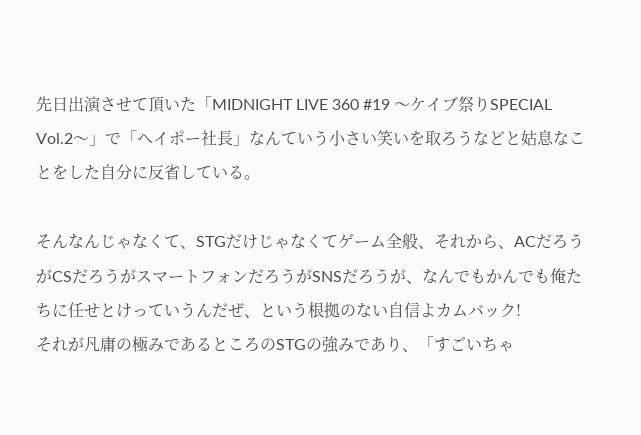先日出演させて頂いた「MIDNIGHT LIVE 360 #19 〜ケイブ祭りSPECIAL Vol.2〜」で「ヘイポー社長」なんていう小さい笑いを取ろうなどと姑息なことをした自分に反省している。

そんなんじゃなくて、STGだけじゃなくてゲーム全般、それから、ACだろうがCSだろうがスマートフォンだろうがSNSだろうが、なんでもかんでも俺たちに任せとけっていうんだぜ、という根拠のない自信よカムバック!
それが凡庸の極みであるところのSTGの強みであり、「すごいちゃ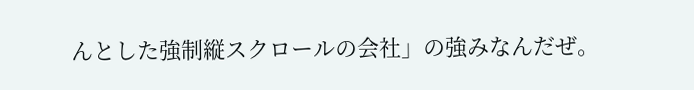んとした強制縦スクロールの会社」の強みなんだぜ。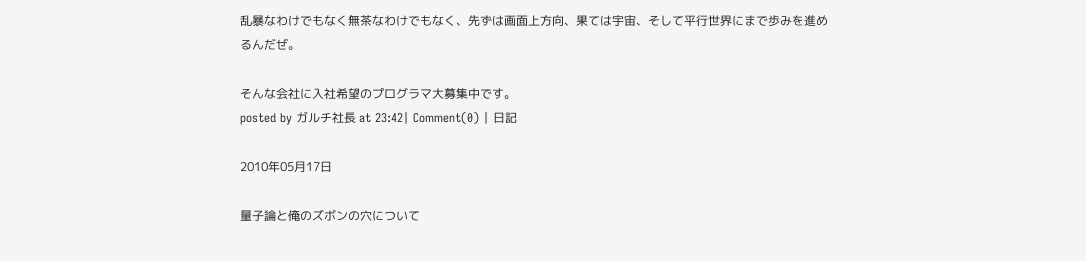乱暴なわけでもなく無茶なわけでもなく、先ずは画面上方向、果ては宇宙、そして平行世界にまで歩みを進めるんだぜ。

そんな会社に入社希望のプログラマ大募集中です。
posted by ガルチ社長 at 23:42| Comment(0) | 日記

2010年05月17日

量子論と俺のズボンの穴について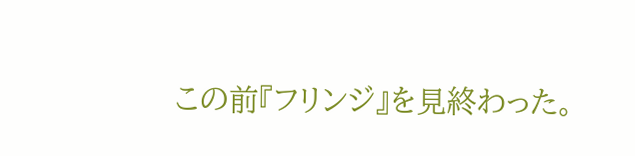この前『フリンジ』を見終わった。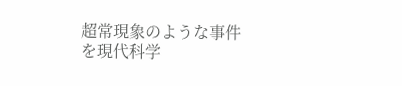超常現象のような事件を現代科学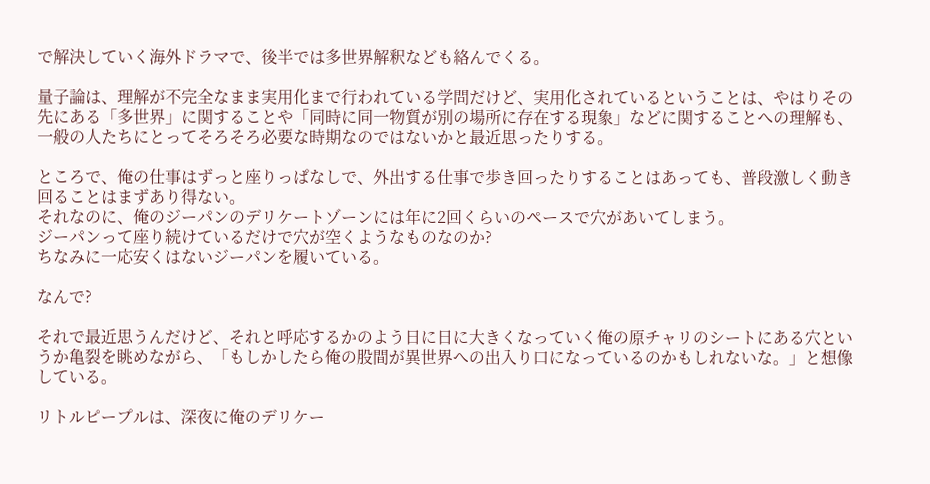で解決していく海外ドラマで、後半では多世界解釈なども絡んでくる。

量子論は、理解が不完全なまま実用化まで行われている学問だけど、実用化されているということは、やはりその先にある「多世界」に関することや「同時に同一物質が別の場所に存在する現象」などに関することへの理解も、一般の人たちにとってそろそろ必要な時期なのではないかと最近思ったりする。

ところで、俺の仕事はずっと座りっぱなしで、外出する仕事で歩き回ったりすることはあっても、普段激しく動き回ることはまずあり得ない。
それなのに、俺のジーパンのデリケートゾーンには年に2回くらいのペースで穴があいてしまう。
ジーパンって座り続けているだけで穴が空くようなものなのか?
ちなみに一応安くはないジーパンを履いている。

なんで?

それで最近思うんだけど、それと呼応するかのよう日に日に大きくなっていく俺の原チャリのシートにある穴というか亀裂を眺めながら、「もしかしたら俺の股間が異世界への出入り口になっているのかもしれないな。」と想像している。

リトルピープルは、深夜に俺のデリケー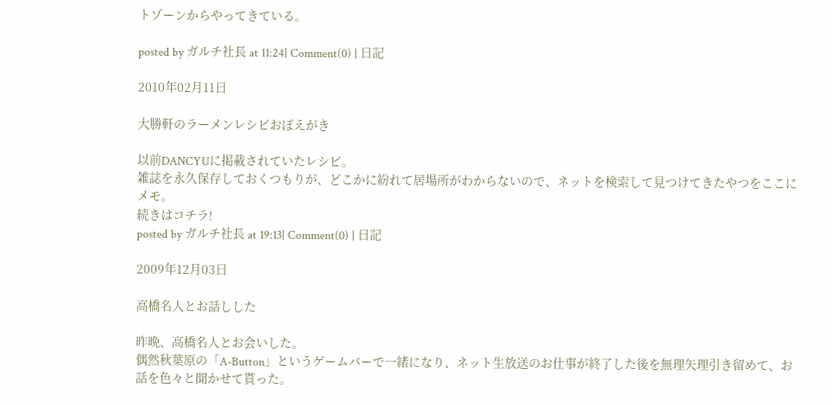トゾーンからやってきている。

posted by ガルチ社長 at 11:24| Comment(0) | 日記

2010年02月11日

大勝軒のラーメンレシピおぼえがき

以前DANCYUに掲載されていたレシピ。
雑誌を永久保存しておくつもりが、どこかに紛れて居場所がわからないので、ネットを検索して見つけてきたやつをここにメモ。
続きはコチラ!
posted by ガルチ社長 at 19:13| Comment(0) | 日記

2009年12月03日

高橋名人とお話しした

昨晩、高橋名人とお会いした。
偶然秋葉原の「A-Button」というゲームバーで一緒になり、ネット生放送のお仕事が終了した後を無理矢理引き留めて、お話を色々と聞かせて貰った。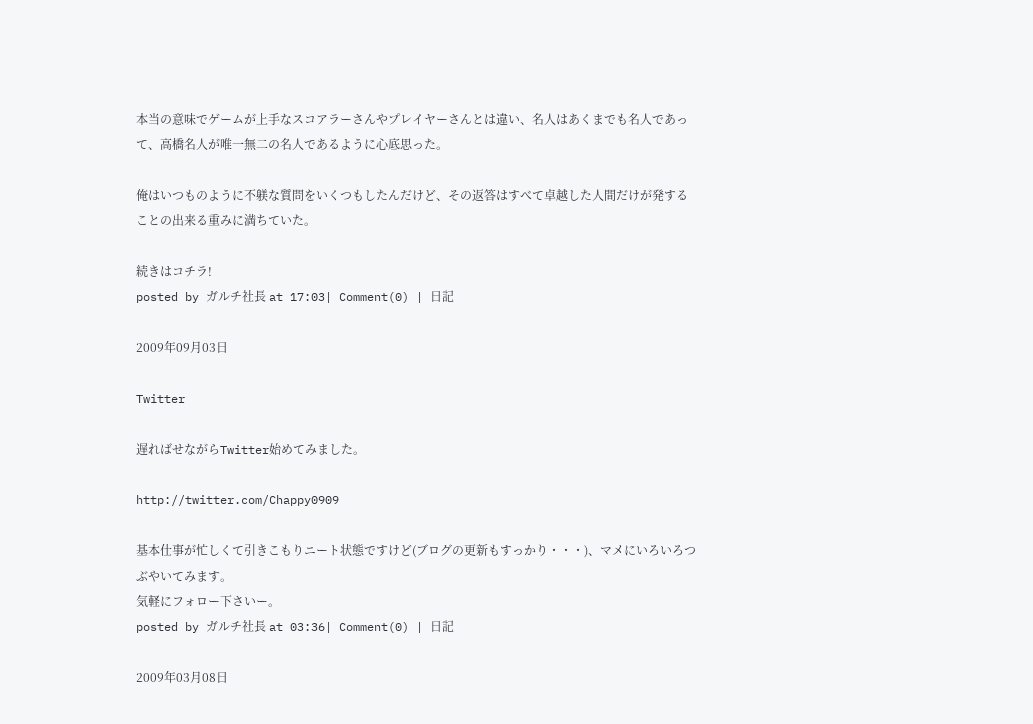本当の意味でゲームが上手なスコアラーさんやプレイヤーさんとは違い、名人はあくまでも名人であって、高橋名人が唯一無二の名人であるように心底思った。

俺はいつものように不躾な質問をいくつもしたんだけど、その返答はすべて卓越した人間だけが発することの出来る重みに満ちていた。

続きはコチラ!
posted by ガルチ社長 at 17:03| Comment(0) | 日記

2009年09月03日

Twitter

遅ればせながらTwitter始めてみました。

http://twitter.com/Chappy0909

基本仕事が忙しくて引きこもりニート状態ですけど(ブログの更新もすっかり・・・)、マメにいろいろつぶやいてみます。
気軽にフォロー下さいー。
posted by ガルチ社長 at 03:36| Comment(0) | 日記

2009年03月08日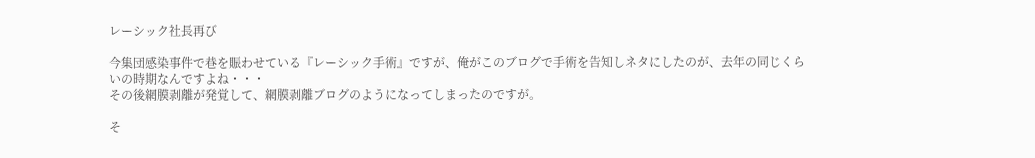レーシック社長再び

今集団感染事件で巷を賑わせている『レーシック手術』ですが、俺がこのブログで手術を告知しネタにしたのが、去年の同じくらいの時期なんですよね・・・
その後網膜剥離が発覚して、網膜剥離ブログのようになってしまったのですが。

そ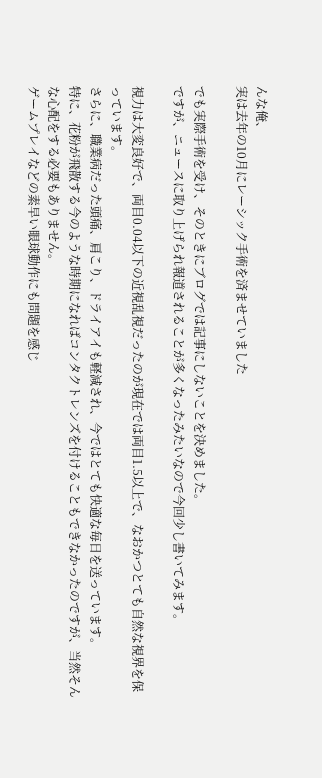んな俺、
実は去年の10月にレーシック手術を済ませていました

でも実際手術を受け、そのときにブログでは記事にしないことを決めました。
ですが、ニュースに取り上げられ報道されることが多くなったみたいなので今回少し書いてみます。

視力は大変良好で、両目0.04以下の近視乱視だったのが現在では両目1.5以上で、なおかつとても自然な視界を保っています。
さらに、職業病だった頭痛、肩こり、ドライアイも軽減され、今ではとても快適な毎日を送っています。
特に、花粉が飛散する今のような時期になればコンタクトレンズを付けることもできなかったのですが、当然そんな心配をする必要もありません。
ゲームプレイなどの素早い眼球動作にも問題を感じ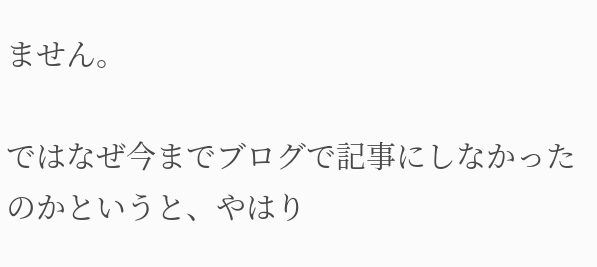ません。

ではなぜ今までブログで記事にしなかったのかというと、やはり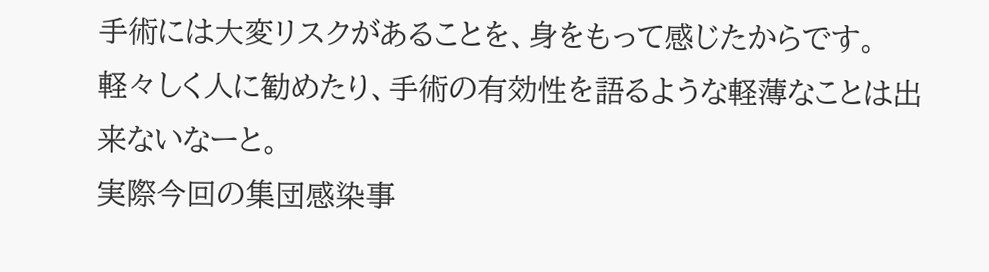手術には大変リスクがあることを、身をもって感じたからです。
軽々しく人に勧めたり、手術の有効性を語るような軽薄なことは出来ないなーと。
実際今回の集団感染事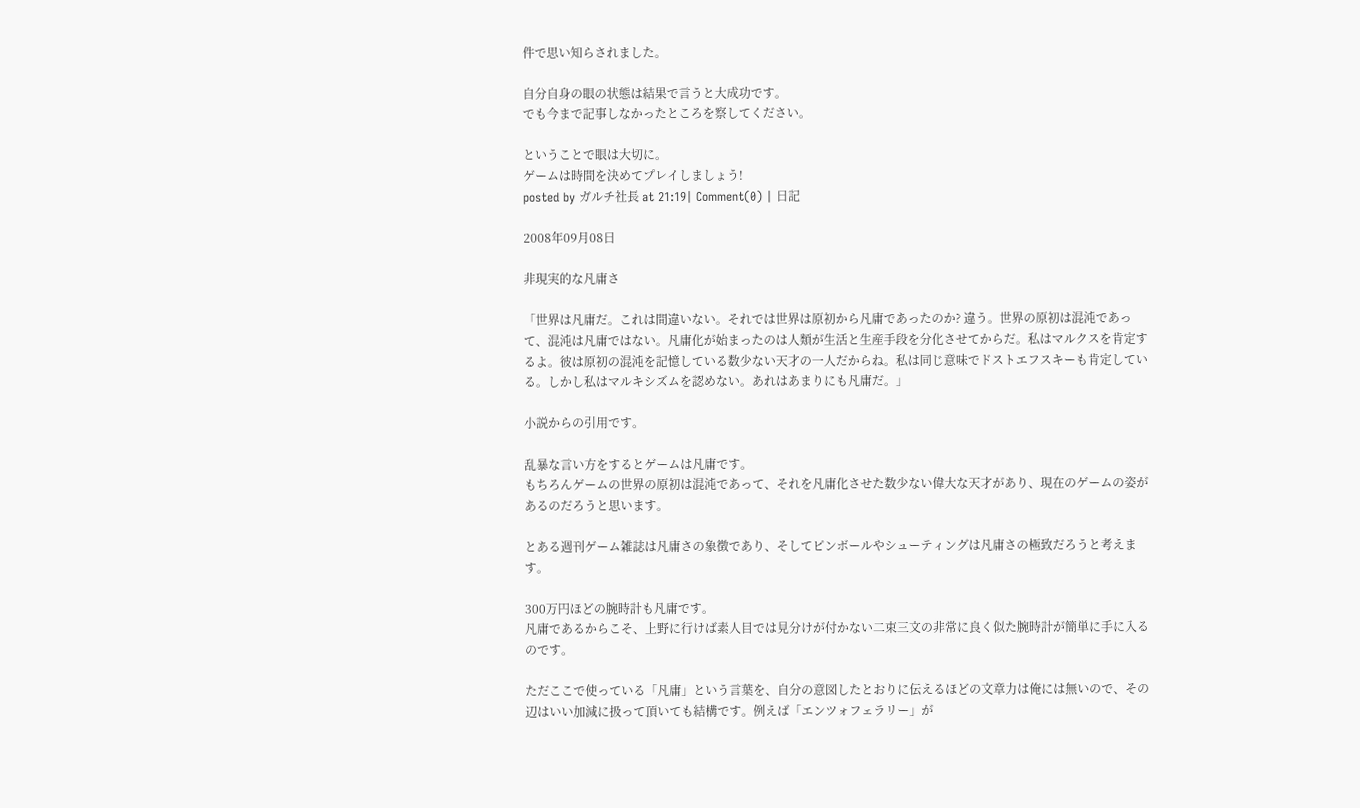件で思い知らされました。

自分自身の眼の状態は結果で言うと大成功です。
でも今まで記事しなかったところを察してください。

ということで眼は大切に。
ゲームは時間を決めてプレイしましょう!
posted by ガルチ社長 at 21:19| Comment(0) | 日記

2008年09月08日

非現実的な凡庸さ

「世界は凡庸だ。これは間違いない。それでは世界は原初から凡庸であったのか? 違う。世界の原初は混沌であって、混沌は凡庸ではない。凡庸化が始まったのは人類が生活と生産手段を分化させてからだ。私はマルクスを肯定するよ。彼は原初の混沌を記憶している数少ない天才の一人だからね。私は同じ意味でドストエフスキーも肯定している。しかし私はマルキシズムを認めない。あれはあまりにも凡庸だ。」

小説からの引用です。

乱暴な言い方をするとゲームは凡庸です。
もちろんゲームの世界の原初は混沌であって、それを凡庸化させた数少ない偉大な天才があり、現在のゲームの姿があるのだろうと思います。

とある週刊ゲーム雑誌は凡庸さの象徴であり、そしてピンボールやシューティングは凡庸さの極致だろうと考えます。

300万円ほどの腕時計も凡庸です。
凡庸であるからこそ、上野に行けば素人目では見分けが付かない二束三文の非常に良く似た腕時計が簡単に手に入るのです。

ただここで使っている「凡庸」という言葉を、自分の意図したとおりに伝えるほどの文章力は俺には無いので、その辺はいい加減に扱って頂いても結構です。例えば「エンツォフェラリー」が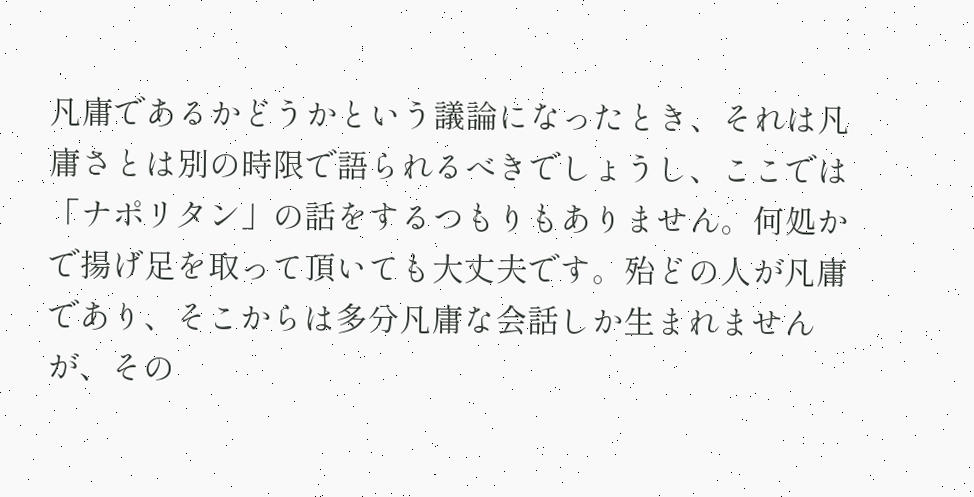凡庸であるかどうかという議論になったとき、それは凡庸さとは別の時限で語られるべきでしょうし、ここでは「ナポリタン」の話をするつもりもありません。何処かで揚げ足を取って頂いても大丈夫です。殆どの人が凡庸であり、そこからは多分凡庸な会話しか生まれませんが、その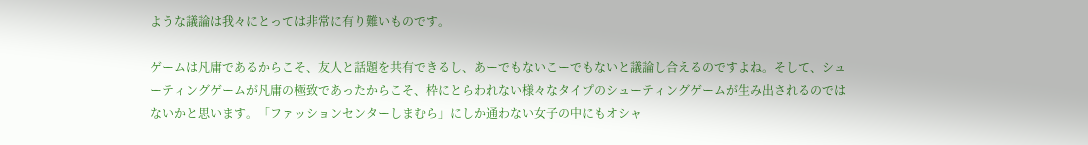ような議論は我々にとっては非常に有り難いものです。

ゲームは凡庸であるからこそ、友人と話題を共有できるし、あーでもないこーでもないと議論し合えるのですよね。そして、シューティングゲームが凡庸の極致であったからこそ、枠にとらわれない様々なタイプのシューティングゲームが生み出されるのではないかと思います。「ファッションセンターしまむら」にしか通わない女子の中にもオシャ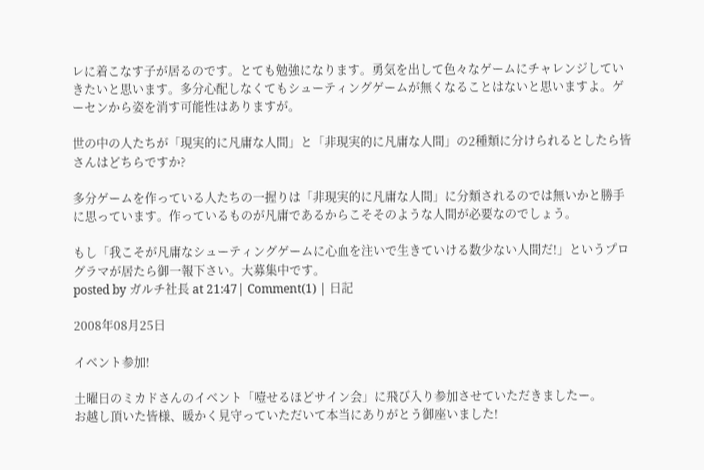レに着こなす子が居るのです。とても勉強になります。勇気を出して色々なゲームにチャレンジしていきたいと思います。多分心配しなくてもシューティングゲームが無くなることはないと思いますよ。ゲーセンから姿を消す可能性はありますが。

世の中の人たちが「現実的に凡庸な人間」と「非現実的に凡庸な人間」の2種類に分けられるとしたら皆さんはどちらですか?

多分ゲームを作っている人たちの一握りは「非現実的に凡庸な人間」に分類されるのでは無いかと勝手に思っています。作っているものが凡庸であるからこそそのような人間が必要なのでしょう。

もし「我こそが凡庸なシューティングゲームに心血を注いで生きていける数少ない人間だ!」というプログラマが居たら御一報下さい。大募集中です。
posted by ガルチ社長 at 21:47| Comment(1) | 日記

2008年08月25日

イベント参加!

土曜日のミカドさんのイベント「噎せるほどサイン会」に飛び入り参加させていただきましたー。
お越し頂いた皆様、暖かく見守っていただいて本当にありがとう御座いました!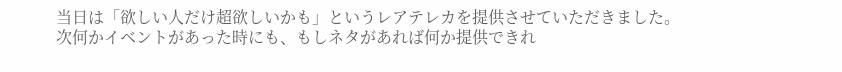当日は「欲しい人だけ超欲しいかも」というレアテレカを提供させていただきました。
次何かイベントがあった時にも、もしネタがあれば何か提供できれ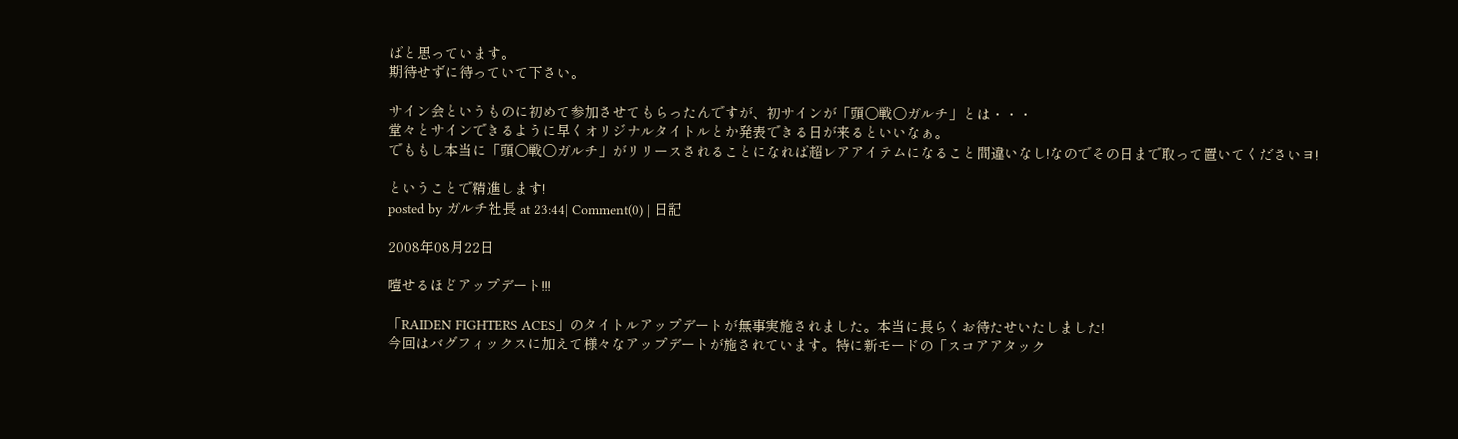ばと思っています。
期待せずに待っていて下さい。

サイン会というものに初めて参加させてもらったんですが、初サインが「頭○戦○ガルチ」とは・・・
堂々とサインできるように早くオリジナルタイトルとか発表できる日が来るといいなぁ。
でももし本当に「頭○戦○ガルチ」がリリースされることになれば超レアアイテムになること間違いなし!なのでその日まで取って置いてくださいヨ!

ということで精進します!
posted by ガルチ社長 at 23:44| Comment(0) | 日記

2008年08月22日

噎せるほどアップデート!!!

「RAIDEN FIGHTERS ACES」のタイトルアップデートが無事実施されました。本当に長らくお待たせいたしました!
今回はバグフィックスに加えて様々なアップデートが施されています。特に新モードの「スコアアタック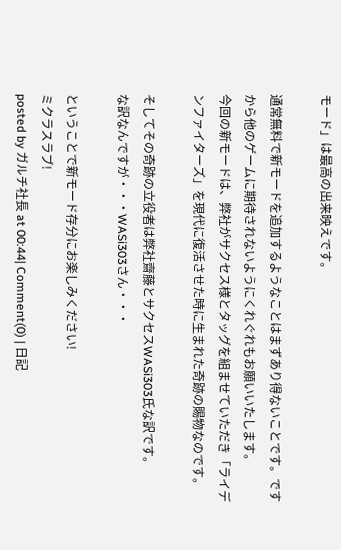モード」は最高の出来映えです。

通常無料で新モードを追加するようなことはまずあり得ないことです。ですから他のゲームに期待されないようにくれぐれもお願いいたします。
今回の新モードは、弊社がサクセス様とタッグを組ませていただき「ライデンファイターズ」を現代に復活させた時に生まれた奇跡の賜物なのです。

そしてその奇跡の立役者は弊社齋藤とサクセスWASi303氏な訳です。
な訳なんですが・・・WASi303さん・・・

ということで新モード存分にお楽しみください!
ミクラスラブ!
posted by ガルチ社長 at 00:44| Comment(0) | 日記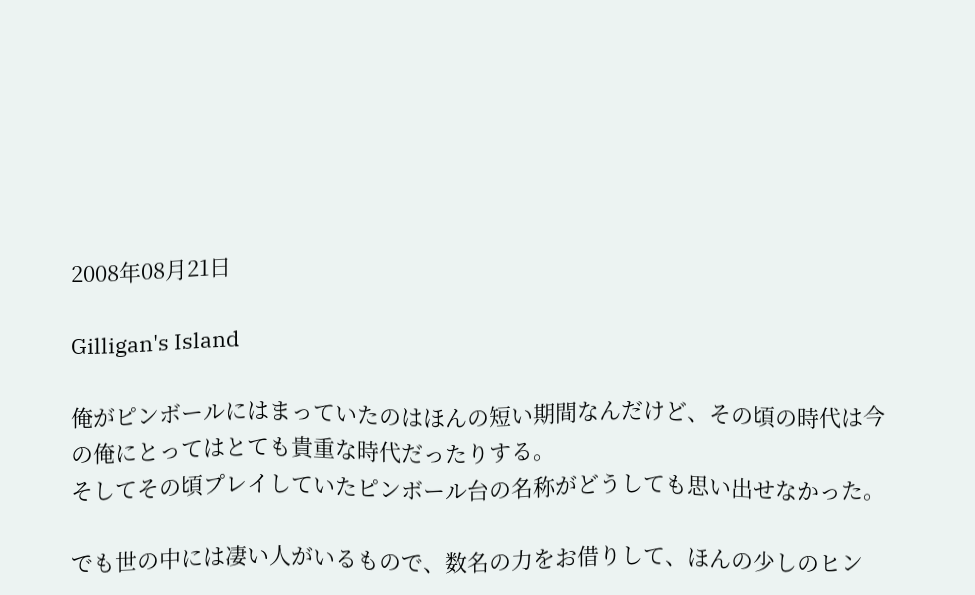2008年08月21日

Gilligan's Island

俺がピンボールにはまっていたのはほんの短い期間なんだけど、その頃の時代は今の俺にとってはとても貴重な時代だったりする。
そしてその頃プレイしていたピンボール台の名称がどうしても思い出せなかった。

でも世の中には凄い人がいるもので、数名の力をお借りして、ほんの少しのヒン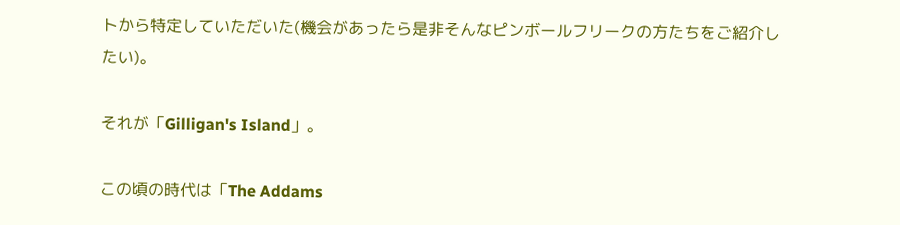トから特定していただいた(機会があったら是非そんなピンボールフリークの方たちをご紹介したい)。

それが「Gilligan's Island」。

この頃の時代は「The Addams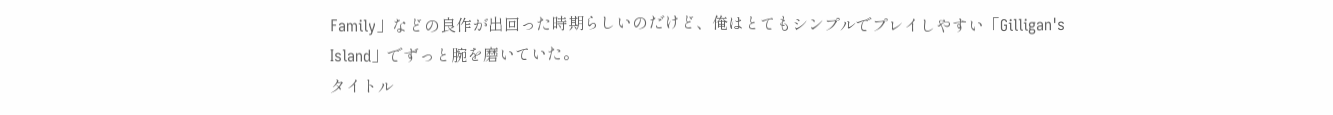Family」などの良作が出回った時期らしいのだけど、俺はとてもシンプルでプレイしやすい「Gilligan's Island」でずっと腕を磨いていた。
タイトル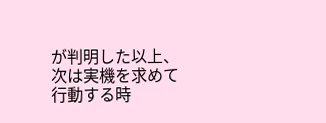が判明した以上、次は実機を求めて行動する時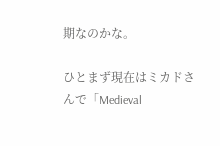期なのかな。

ひとまず現在はミカドさんで「Medieval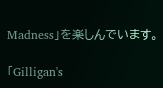Madness」を楽しんでいます。

「Gilligan's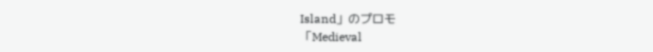Island」のプロモ
「Medieval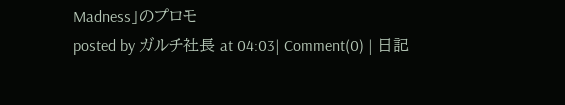Madness」のプロモ
posted by ガルチ社長 at 04:03| Comment(0) | 日記